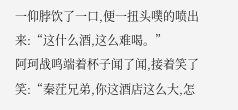一仰脖饮了一口,便一扭头噗的喷出来:“这什么酒,这么难喝。”
阿珂战鸣端着杯子闻了闻,接着笑了笑:“秦茳兄弟,你这酒店这么大,怎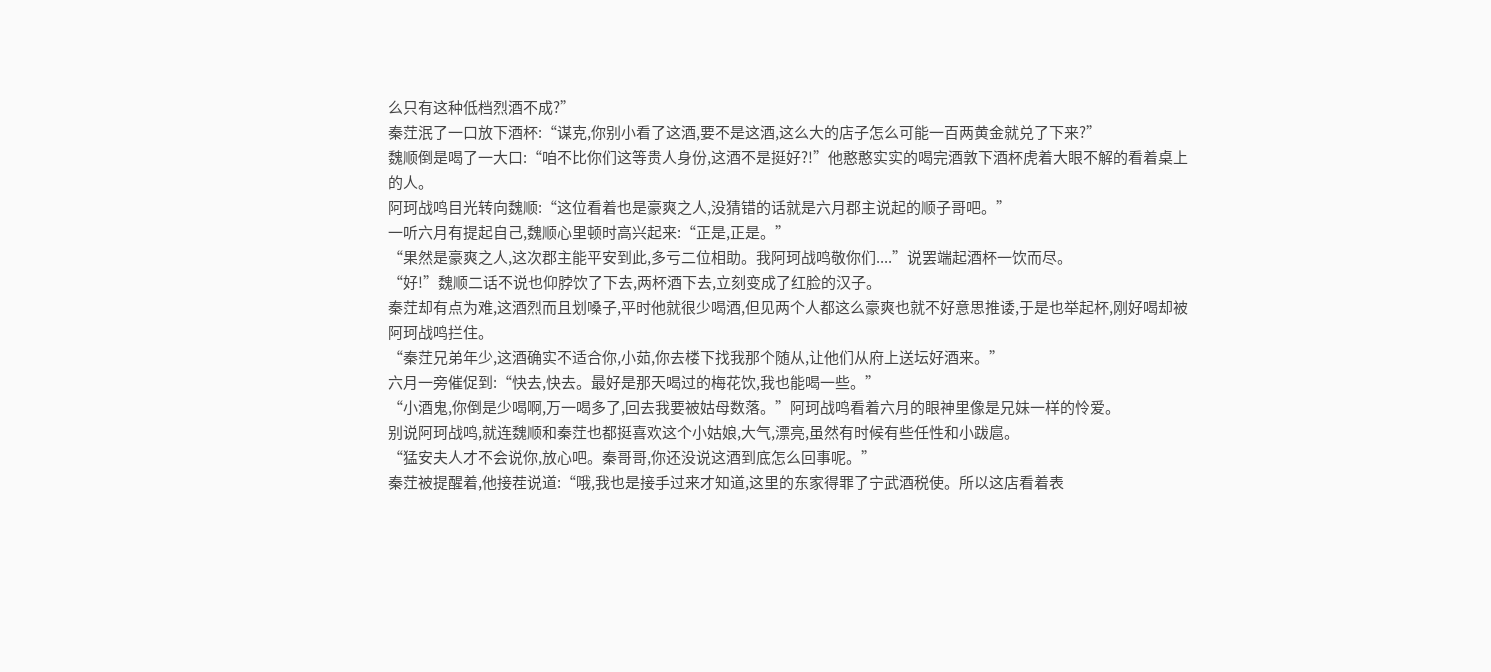么只有这种低档烈酒不成?”
秦茳泯了一口放下酒杯:“谋克,你别小看了这酒,要不是这酒,这么大的店子怎么可能一百两黄金就兑了下来?”
魏顺倒是喝了一大口:“咱不比你们这等贵人身份,这酒不是挺好?!”他憨憨实实的喝完酒敦下酒杯虎着大眼不解的看着桌上的人。
阿珂战鸣目光转向魏顺:“这位看着也是豪爽之人,没猜错的话就是六月郡主说起的顺子哥吧。”
一听六月有提起自己,魏顺心里顿时高兴起来:“正是,正是。”
“果然是豪爽之人,这次郡主能平安到此,多亏二位相助。我阿珂战鸣敬你们....”说罢端起酒杯一饮而尽。
“好!”魏顺二话不说也仰脖饮了下去,两杯酒下去,立刻变成了红脸的汉子。
秦茳却有点为难,这酒烈而且划嗓子,平时他就很少喝酒,但见两个人都这么豪爽也就不好意思推诿,于是也举起杯,刚好喝却被阿珂战鸣拦住。
“秦茳兄弟年少,这酒确实不适合你,小茹,你去楼下找我那个随从,让他们从府上送坛好酒来。”
六月一旁催促到:“快去,快去。最好是那天喝过的梅花饮,我也能喝一些。”
“小酒鬼,你倒是少喝啊,万一喝多了,回去我要被姑母数落。”阿珂战鸣看着六月的眼神里像是兄妹一样的怜爱。
别说阿珂战鸣,就连魏顺和秦茳也都挺喜欢这个小姑娘,大气,漂亮,虽然有时候有些任性和小跋扈。
“猛安夫人才不会说你,放心吧。秦哥哥,你还没说这酒到底怎么回事呢。”
秦茳被提醒着,他接茬说道:“哦,我也是接手过来才知道,这里的东家得罪了宁武酒税使。所以这店看着表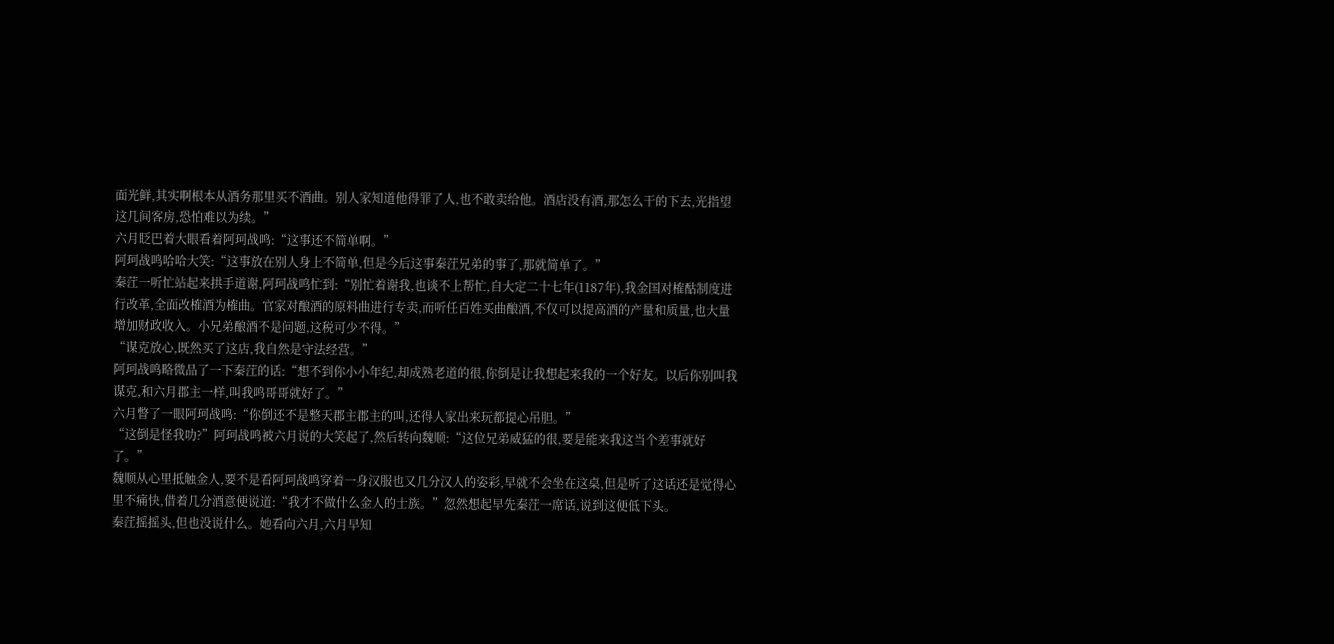面光鲜,其实啊根本从酒务那里买不酒曲。别人家知道他得罪了人,也不敢卖给他。酒店没有酒,那怎么干的下去,光指望这几间客房,恐怕难以为续。”
六月眨巴着大眼看着阿珂战鸣:“这事还不简单啊。”
阿珂战鸣哈哈大笑:“这事放在别人身上不简单,但是今后这事秦茳兄弟的事了,那就简单了。”
秦茳一听忙站起来拱手道谢,阿珂战鸣忙到:“别忙着谢我,也谈不上帮忙,自大定二十七年(1187年),我金国对榷酤制度进行改革,全面改榷酒为榷曲。官家对酿酒的原料曲进行专卖,而听任百姓买曲酿酒,不仅可以提高酒的产量和质量,也大量增加财政收入。小兄弟酿酒不是问题,这税可少不得。”
“谋克放心,既然买了这店,我自然是守法经营。”
阿珂战鸣略微品了一下秦茳的话:“想不到你小小年纪,却成熟老道的很,你倒是让我想起来我的一个好友。以后你别叫我谋克,和六月郡主一样,叫我鸣哥哥就好了。”
六月瞥了一眼阿珂战鸣:“你倒还不是整天郡主郡主的叫,还得人家出来玩都提心吊胆。”
“这倒是怪我叻?”阿珂战鸣被六月说的大笑起了,然后转向魏顺:“这位兄弟威猛的很,要是能来我这当个差事就好了。”
魏顺从心里抵触金人,要不是看阿珂战鸣穿着一身汉服也又几分汉人的姿彩,早就不会坐在这桌,但是听了这话还是觉得心里不痛快,借着几分酒意便说道:“我才不做什么金人的士族。”忽然想起早先秦茳一席话,说到这便低下头。
秦茳摇摇头,但也没说什么。她看向六月,六月早知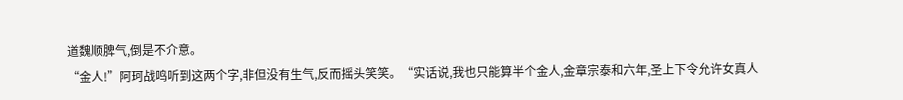道魏顺脾气,倒是不介意。
“金人!”阿珂战鸣听到这两个字,非但没有生气,反而摇头笑笑。“实话说,我也只能算半个金人,金章宗泰和六年,圣上下令允许女真人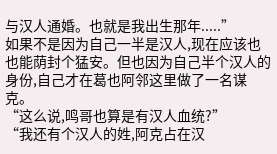与汉人通婚。也就是我出生那年.....”
如果不是因为自己一半是汉人,现在应该也也能荫封个猛安。但也因为自己半个汉人的身份,自己才在葛也阿邻这里做了一名谋克。
“这么说,鸣哥也算是有汉人血统?”
“我还有个汉人的姓,阿克占在汉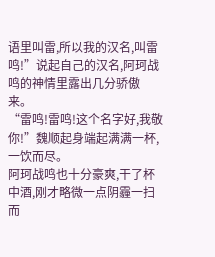语里叫雷,所以我的汉名,叫雷鸣!”说起自己的汉名,阿珂战鸣的神情里露出几分骄傲来。
“雷鸣!雷鸣!这个名字好,我敬你!”魏顺起身端起满满一杯,一饮而尽。
阿珂战鸣也十分豪爽,干了杯中酒,刚才略微一点阴霾一扫而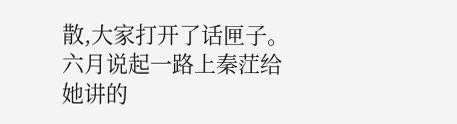散,大家打开了话匣子。六月说起一路上秦茳给她讲的